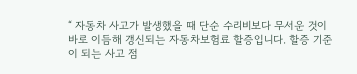“ 자동차 사고가 발생했을 때 단순 수리비보다 무서운 것이 바로 이듬해 갱신되는 자동차보험료 할증입니다. 할증 기준이 되는 사고 점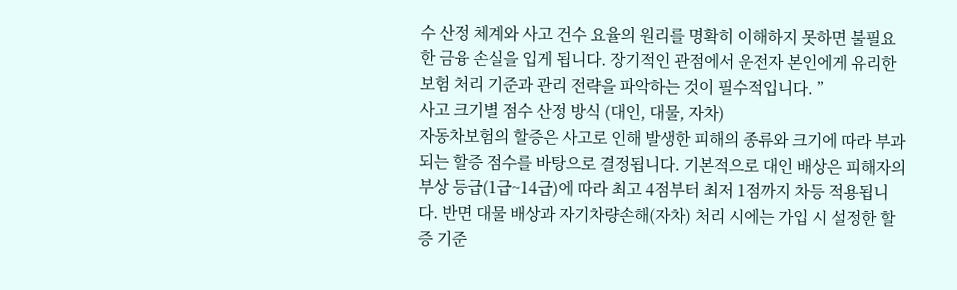수 산정 체계와 사고 건수 요율의 원리를 명확히 이해하지 못하면 불필요한 금융 손실을 입게 됩니다. 장기적인 관점에서 운전자 본인에게 유리한 보험 처리 기준과 관리 전략을 파악하는 것이 필수적입니다. ”
사고 크기별 점수 산정 방식 (대인, 대물, 자차)
자동차보험의 할증은 사고로 인해 발생한 피해의 종류와 크기에 따라 부과되는 할증 점수를 바탕으로 결정됩니다. 기본적으로 대인 배상은 피해자의 부상 등급(1급~14급)에 따라 최고 4점부터 최저 1점까지 차등 적용됩니다. 반면 대물 배상과 자기차량손해(자차) 처리 시에는 가입 시 설정한 할증 기준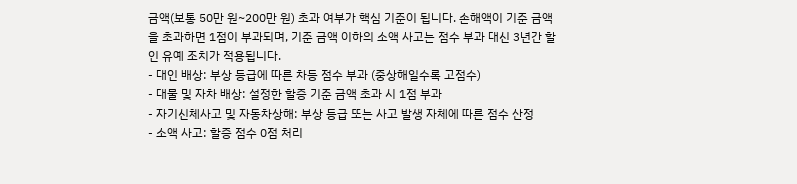금액(보통 50만 원~200만 원) 초과 여부가 핵심 기준이 됩니다. 손해액이 기준 금액을 초과하면 1점이 부과되며, 기준 금액 이하의 소액 사고는 점수 부과 대신 3년간 할인 유예 조치가 적용됩니다.
- 대인 배상: 부상 등급에 따른 차등 점수 부과 (중상해일수록 고점수)
- 대물 및 자차 배상: 설정한 할증 기준 금액 초과 시 1점 부과
- 자기신체사고 및 자동차상해: 부상 등급 또는 사고 발생 자체에 따른 점수 산정
- 소액 사고: 할증 점수 0점 처리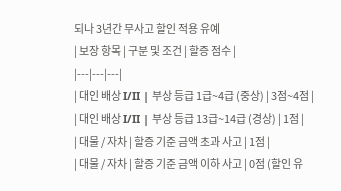되나 3년간 무사고 할인 적용 유예
| 보장 항목 | 구분 및 조건 | 할증 점수 |
|---|---|---|
| 대인 배상 I/II | 부상 등급 1급~4급 (중상) | 3점~4점 |
| 대인 배상 I/II | 부상 등급 13급~14급 (경상) | 1점 |
| 대물 / 자차 | 할증 기준 금액 초과 사고 | 1점 |
| 대물 / 자차 | 할증 기준 금액 이하 사고 | 0점 (할인 유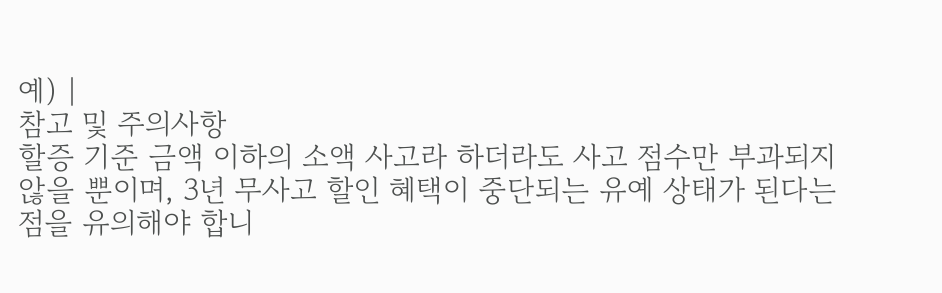예) |
참고 및 주의사항
할증 기준 금액 이하의 소액 사고라 하더라도 사고 점수만 부과되지 않을 뿐이며, 3년 무사고 할인 혜택이 중단되는 유예 상태가 된다는 점을 유의해야 합니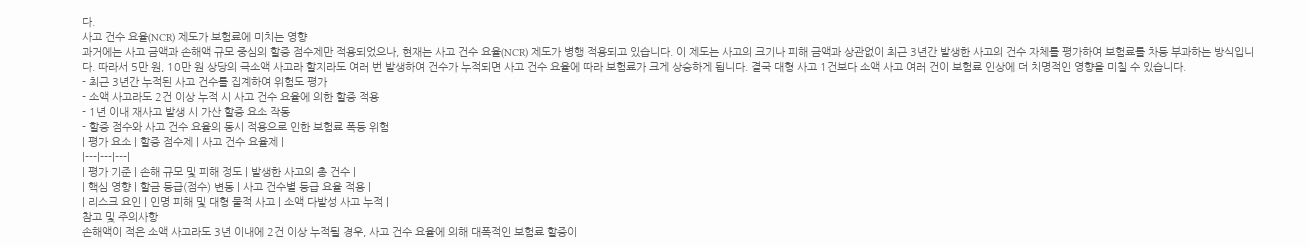다.
사고 건수 요율(NCR) 제도가 보험료에 미치는 영향
과거에는 사고 금액과 손해액 규모 중심의 할증 점수제만 적용되었으나, 현재는 사고 건수 요율(NCR) 제도가 병행 적용되고 있습니다. 이 제도는 사고의 크기나 피해 금액과 상관없이 최근 3년간 발생한 사고의 건수 자체를 평가하여 보험료를 차등 부과하는 방식입니다. 따라서 5만 원, 10만 원 상당의 극소액 사고라 할지라도 여러 번 발생하여 건수가 누적되면 사고 건수 요율에 따라 보험료가 크게 상승하게 됩니다. 결국 대형 사고 1건보다 소액 사고 여러 건이 보험료 인상에 더 치명적인 영향을 미칠 수 있습니다.
- 최근 3년간 누적된 사고 건수를 집계하여 위험도 평가
- 소액 사고라도 2건 이상 누적 시 사고 건수 요율에 의한 할증 적용
- 1년 이내 재사고 발생 시 가산 할증 요소 작동
- 할증 점수와 사고 건수 요율의 동시 적용으로 인한 보험료 폭등 위험
| 평가 요소 | 할증 점수제 | 사고 건수 요율제 |
|---|---|---|
| 평가 기준 | 손해 규모 및 피해 정도 | 발생한 사고의 총 건수 |
| 핵심 영향 | 할금 등급(점수) 변동 | 사고 건수별 등급 요율 적용 |
| 리스크 요인 | 인명 피해 및 대형 물적 사고 | 소액 다발성 사고 누적 |
참고 및 주의사항
손해액이 적은 소액 사고라도 3년 이내에 2건 이상 누적될 경우, 사고 건수 요율에 의해 대폭적인 보험료 할증이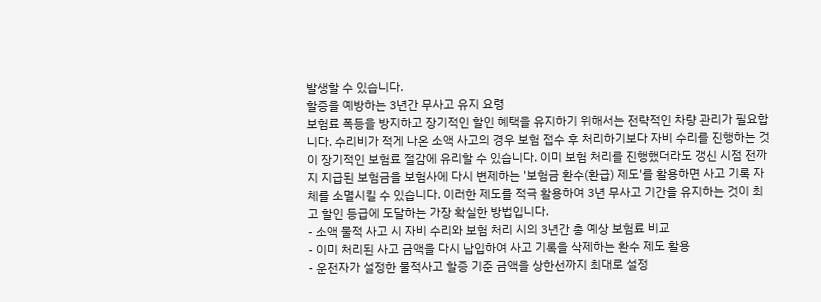발생할 수 있습니다.
할증을 예방하는 3년간 무사고 유지 요령
보험료 폭등을 방지하고 장기적인 할인 혜택을 유지하기 위해서는 전략적인 차량 관리가 필요합니다. 수리비가 적게 나온 소액 사고의 경우 보험 접수 후 처리하기보다 자비 수리를 진행하는 것이 장기적인 보험료 절감에 유리할 수 있습니다. 이미 보험 처리를 진행했더라도 갱신 시점 전까지 지급된 보험금을 보험사에 다시 변제하는 '보험금 환수(환급) 제도'를 활용하면 사고 기록 자체를 소멸시킬 수 있습니다. 이러한 제도를 적극 활용하여 3년 무사고 기간을 유지하는 것이 최고 할인 등급에 도달하는 가장 확실한 방법입니다.
- 소액 물적 사고 시 자비 수리와 보험 처리 시의 3년간 총 예상 보험료 비교
- 이미 처리된 사고 금액을 다시 납입하여 사고 기록을 삭제하는 환수 제도 활용
- 운전자가 설정한 물적사고 할증 기준 금액을 상한선까지 최대로 설정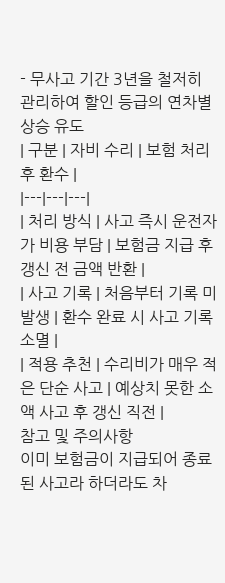- 무사고 기간 3년을 철저히 관리하여 할인 등급의 연차별 상승 유도
| 구분 | 자비 수리 | 보험 처리 후 환수 |
|---|---|---|
| 처리 방식 | 사고 즉시 운전자가 비용 부담 | 보험금 지급 후 갱신 전 금액 반환 |
| 사고 기록 | 처음부터 기록 미발생 | 환수 완료 시 사고 기록 소멸 |
| 적용 추천 | 수리비가 매우 적은 단순 사고 | 예상치 못한 소액 사고 후 갱신 직전 |
참고 및 주의사항
이미 보험금이 지급되어 종료된 사고라 하더라도 차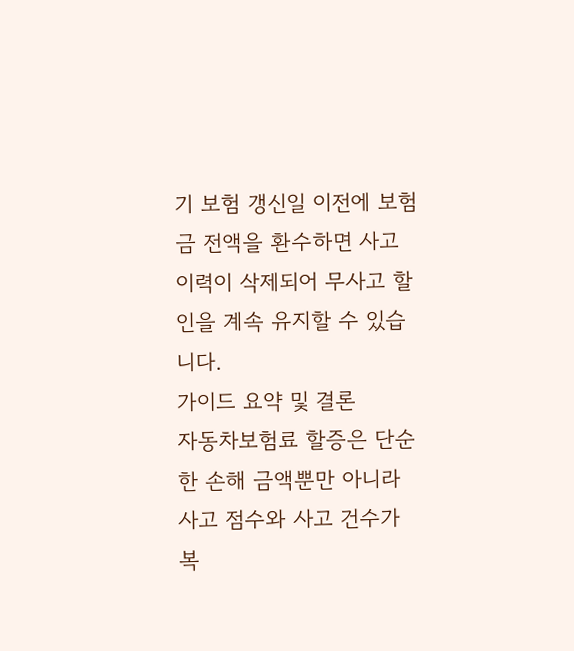기 보험 갱신일 이전에 보험금 전액을 환수하면 사고 이력이 삭제되어 무사고 할인을 계속 유지할 수 있습니다.
가이드 요약 및 결론
자동차보험료 할증은 단순한 손해 금액뿐만 아니라 사고 점수와 사고 건수가 복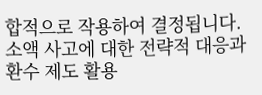합적으로 작용하여 결정됩니다. 소액 사고에 대한 전략적 대응과 환수 제도 활용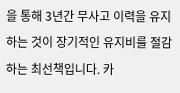을 통해 3년간 무사고 이력을 유지하는 것이 장기적인 유지비를 절감하는 최선책입니다. 카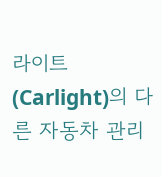라이트(Carlight)의 다른 자동차 관리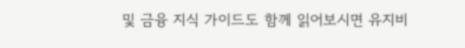및 금융 지식 가이드도 함께 읽어보시면 유지비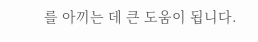를 아끼는 데 큰 도움이 됩니다.